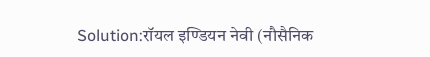Solution:रॉयल इण्डियन नेवी (नौसैनिक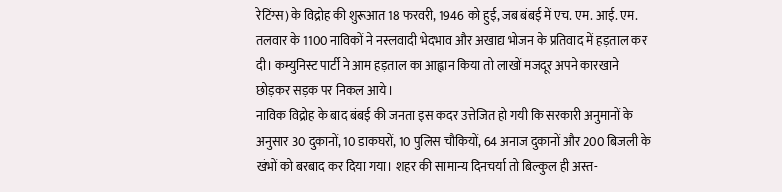रेटिंग्स) के विद्रोह की शुरूआत 18 फरवरी, 1946 को हुई, जब बंबई में एच. एम. आई. एम. तलवार के 1100 नाविकों ने नस्लवादी भेदभाव और अखाद्य भोजन के प्रतिवाद में हड़ताल कर दी। कम्युनिस्ट पार्टी ने आम हड़ताल का आह्वान किया तो लाखों मजदूर अपने कारखाने छोड़कर सड़क पर निकल आये।
नाविक विद्रोह के बाद बंबई की जनता इस कदर उत्तेजित हो गयी कि सरकारी अनुमानों के अनुसार 30 दुकानों, 10 डाकघरों, 10 पुलिस चौकियों, 64 अनाज दुकानों और 200 बिजली के खंभों को बरबाद कर दिया गया। शहर की सामान्य दिनचर्या तो बिल्कुल ही अस्त-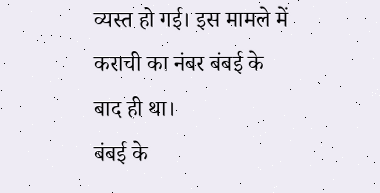व्यस्त हो गई। इस मामले में कराची का नंबर बंबई के बाद ही था।
बंबई के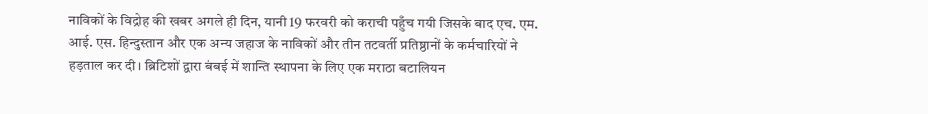नाविकों के विद्रोह की खबर अगले ही दिन, यानी 19 फरवरी को कराची पहुँच गयी जिसके बाद एच. एम. आई. एस. हिन्दुस्तान और एक अन्य जहाज के नाविकों और तीन तटवर्ती प्रतिष्ठानों के कर्मचारियों ने हड़ताल कर दी। ब्रिटिशों द्वारा बंबई में शान्ति स्थापना के लिए एक मराठा बटालियन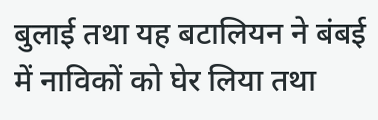बुलाई तथा यह बटालियन ने बंबई में नाविकों को घेर लिया तथा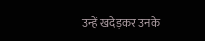उन्हें खदेड़कर उनके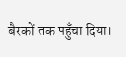बैरकों तक पहुँचा दिया।